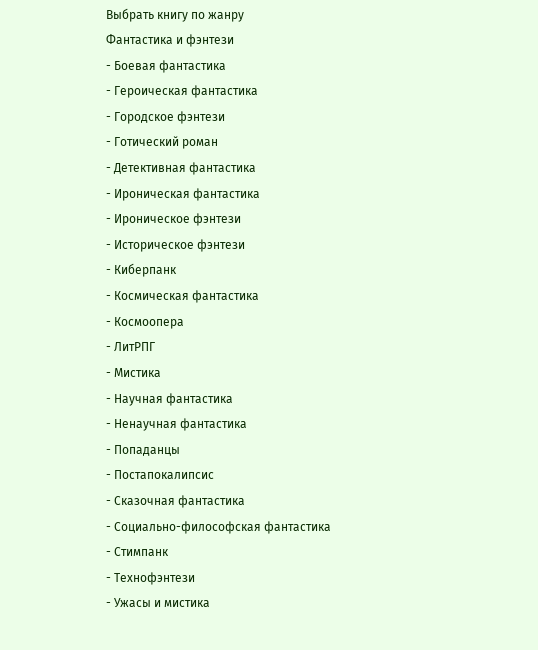Выбрать книгу по жанру
Фантастика и фэнтези
- Боевая фантастика
- Героическая фантастика
- Городское фэнтези
- Готический роман
- Детективная фантастика
- Ироническая фантастика
- Ироническое фэнтези
- Историческое фэнтези
- Киберпанк
- Космическая фантастика
- Космоопера
- ЛитРПГ
- Мистика
- Научная фантастика
- Ненаучная фантастика
- Попаданцы
- Постапокалипсис
- Сказочная фантастика
- Социально-философская фантастика
- Стимпанк
- Технофэнтези
- Ужасы и мистика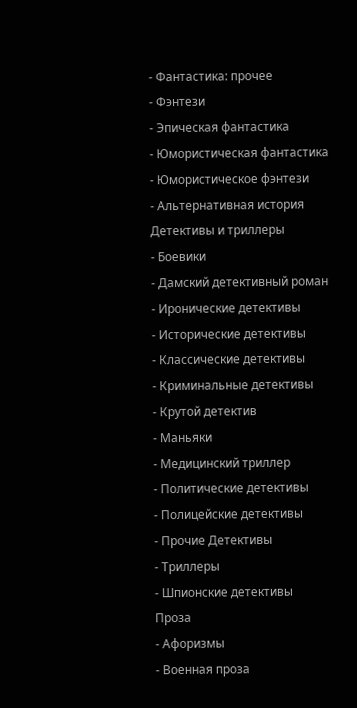- Фантастика: прочее
- Фэнтези
- Эпическая фантастика
- Юмористическая фантастика
- Юмористическое фэнтези
- Альтернативная история
Детективы и триллеры
- Боевики
- Дамский детективный роман
- Иронические детективы
- Исторические детективы
- Классические детективы
- Криминальные детективы
- Крутой детектив
- Маньяки
- Медицинский триллер
- Политические детективы
- Полицейские детективы
- Прочие Детективы
- Триллеры
- Шпионские детективы
Проза
- Афоризмы
- Военная проза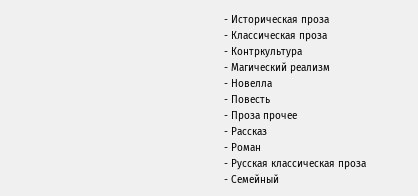- Историческая проза
- Классическая проза
- Контркультура
- Магический реализм
- Новелла
- Повесть
- Проза прочее
- Рассказ
- Роман
- Русская классическая проза
- Семейный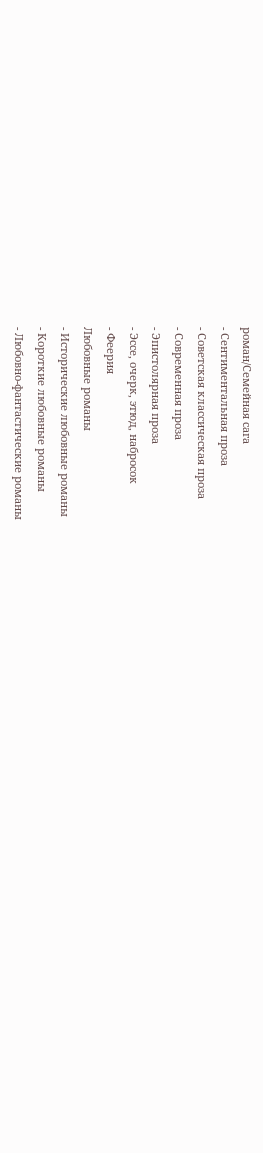роман/Семейная сага
- Сентиментальная проза
- Советская классическая проза
- Современная проза
- Эпистолярная проза
- Эссе, очерк, этюд, набросок
- Феерия
Любовные романы
- Исторические любовные романы
- Короткие любовные романы
- Любовно-фантастические романы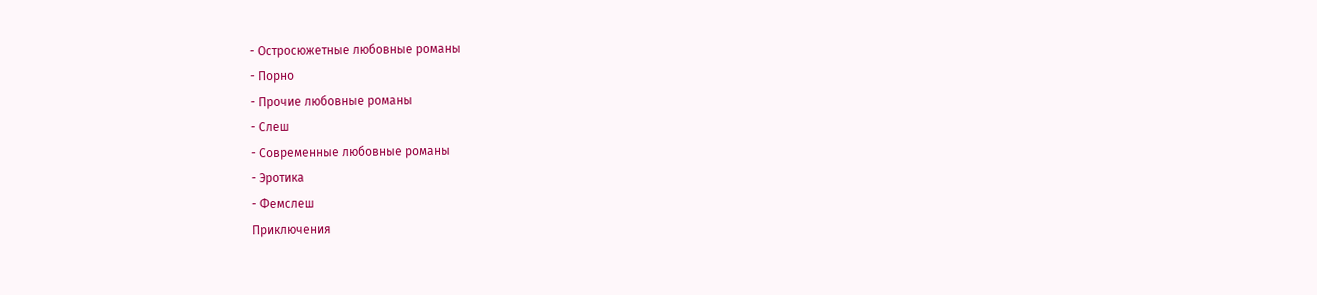- Остросюжетные любовные романы
- Порно
- Прочие любовные романы
- Слеш
- Современные любовные романы
- Эротика
- Фемслеш
Приключения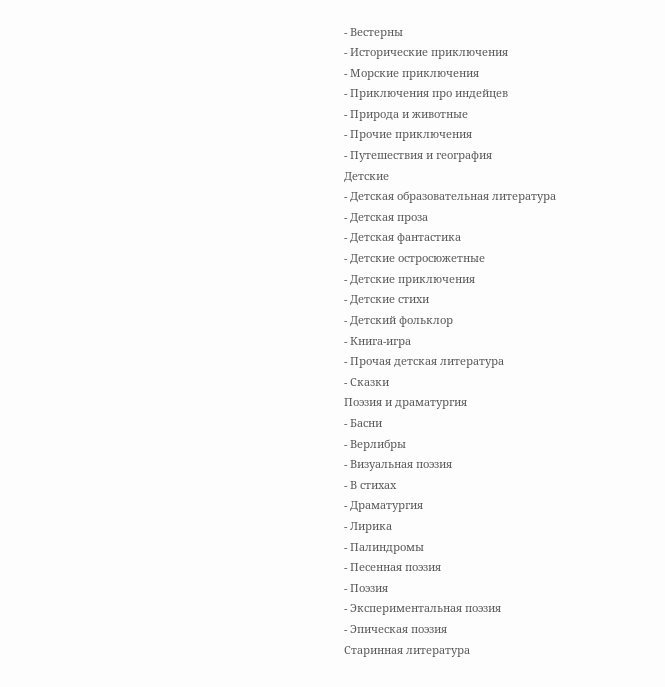- Вестерны
- Исторические приключения
- Морские приключения
- Приключения про индейцев
- Природа и животные
- Прочие приключения
- Путешествия и география
Детские
- Детская образовательная литература
- Детская проза
- Детская фантастика
- Детские остросюжетные
- Детские приключения
- Детские стихи
- Детский фольклор
- Книга-игра
- Прочая детская литература
- Сказки
Поэзия и драматургия
- Басни
- Верлибры
- Визуальная поэзия
- В стихах
- Драматургия
- Лирика
- Палиндромы
- Песенная поэзия
- Поэзия
- Экспериментальная поэзия
- Эпическая поэзия
Старинная литература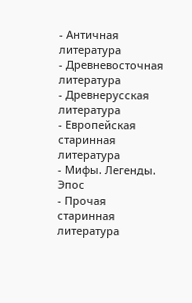- Античная литература
- Древневосточная литература
- Древнерусская литература
- Европейская старинная литература
- Мифы. Легенды. Эпос
- Прочая старинная литература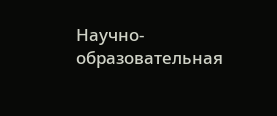Научно-образовательная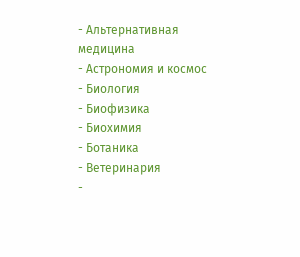- Альтернативная медицина
- Астрономия и космос
- Биология
- Биофизика
- Биохимия
- Ботаника
- Ветеринария
-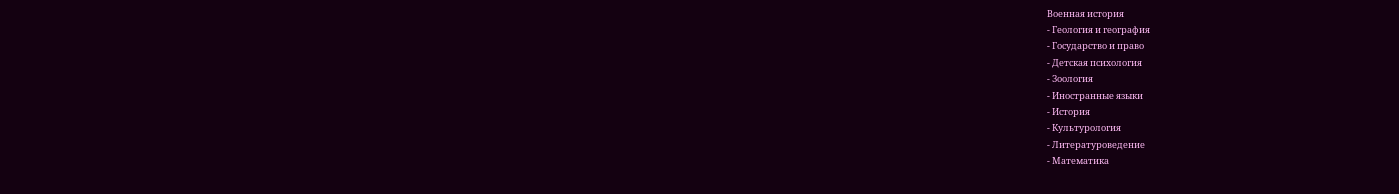Военная история
- Геология и география
- Государство и право
- Детская психология
- Зоология
- Иностранные языки
- История
- Культурология
- Литературоведение
- Математика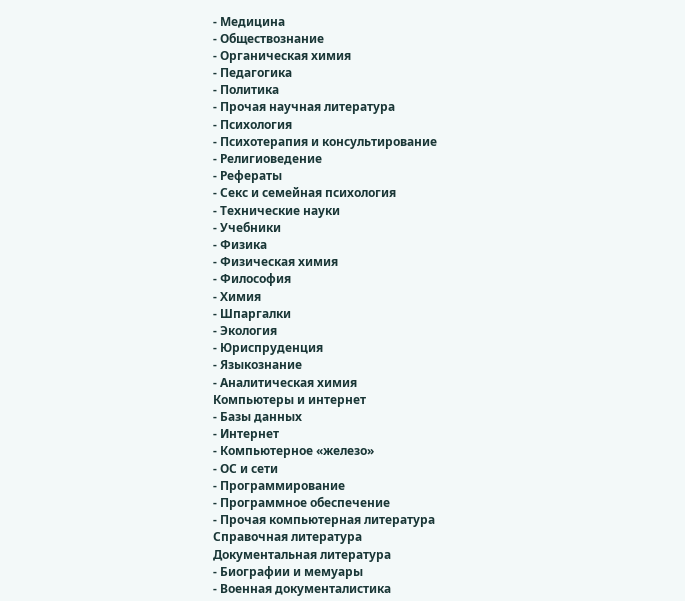- Медицина
- Обществознание
- Органическая химия
- Педагогика
- Политика
- Прочая научная литература
- Психология
- Психотерапия и консультирование
- Религиоведение
- Рефераты
- Секс и семейная психология
- Технические науки
- Учебники
- Физика
- Физическая химия
- Философия
- Химия
- Шпаргалки
- Экология
- Юриспруденция
- Языкознание
- Аналитическая химия
Компьютеры и интернет
- Базы данных
- Интернет
- Компьютерное «железо»
- ОС и сети
- Программирование
- Программное обеспечение
- Прочая компьютерная литература
Справочная литература
Документальная литература
- Биографии и мемуары
- Военная документалистика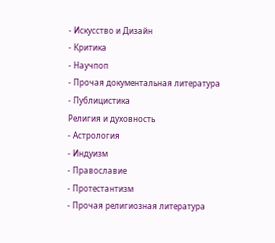- Искусство и Дизайн
- Критика
- Научпоп
- Прочая документальная литература
- Публицистика
Религия и духовность
- Астрология
- Индуизм
- Православие
- Протестантизм
- Прочая религиозная литература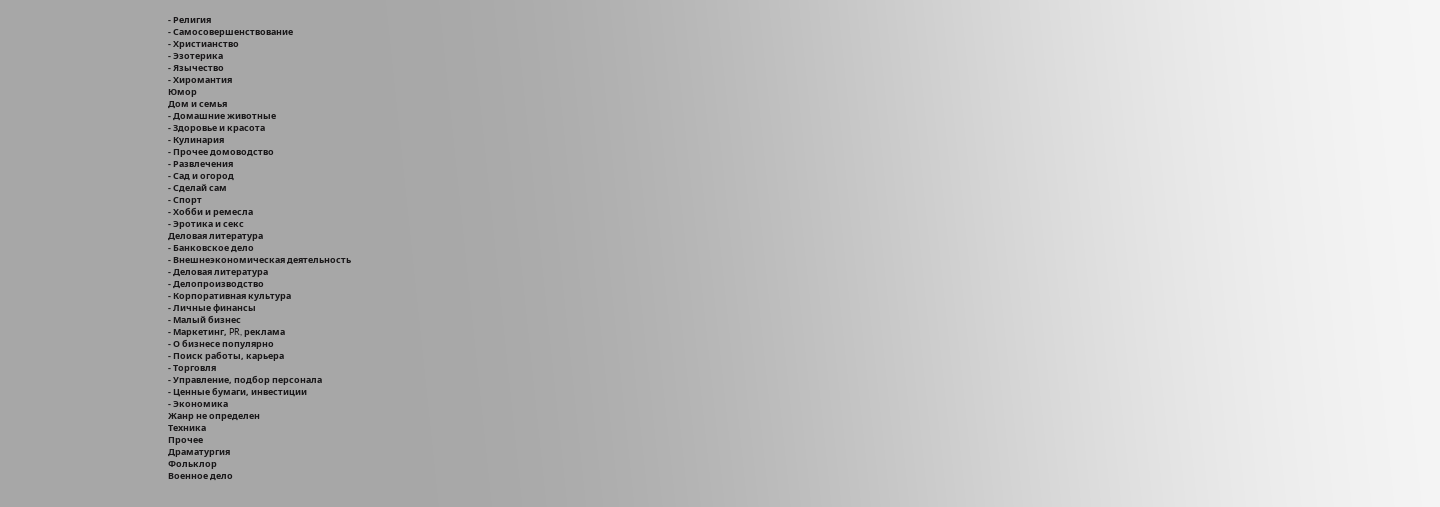- Религия
- Самосовершенствование
- Христианство
- Эзотерика
- Язычество
- Хиромантия
Юмор
Дом и семья
- Домашние животные
- Здоровье и красота
- Кулинария
- Прочее домоводство
- Развлечения
- Сад и огород
- Сделай сам
- Спорт
- Хобби и ремесла
- Эротика и секс
Деловая литература
- Банковское дело
- Внешнеэкономическая деятельность
- Деловая литература
- Делопроизводство
- Корпоративная культура
- Личные финансы
- Малый бизнес
- Маркетинг, PR, реклама
- О бизнесе популярно
- Поиск работы, карьера
- Торговля
- Управление, подбор персонала
- Ценные бумаги, инвестиции
- Экономика
Жанр не определен
Техника
Прочее
Драматургия
Фольклор
Военное дело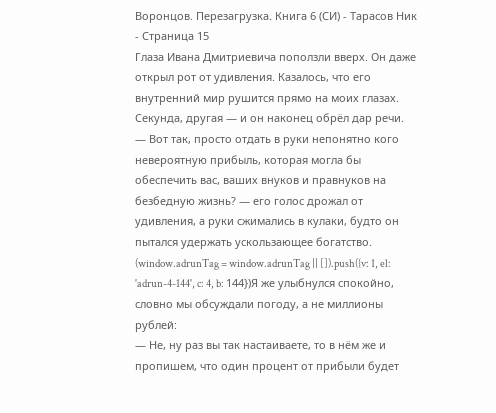Воронцов. Перезагрузка. Книга 6 (СИ) - Тарасов Ник - Страница 15
Глаза Ивана Дмитриевича поползли вверх. Он даже открыл рот от удивления. Казалось, что его внутренний мир рушится прямо на моих глазах. Секунда, другая — и он наконец обрёл дар речи.
— Вот так, просто отдать в руки непонятно кого невероятную прибыль, которая могла бы обеспечить вас, ваших внуков и правнуков на безбедную жизнь? — его голос дрожал от удивления, а руки сжимались в кулаки, будто он пытался удержать ускользающее богатство.
(window.adrunTag = window.adrunTag || []).push({v: 1, el: 'adrun-4-144', c: 4, b: 144})Я же улыбнулся спокойно, словно мы обсуждали погоду, а не миллионы рублей:
— Не, ну раз вы так настаиваете, то в нём же и пропишем, что один процент от прибыли будет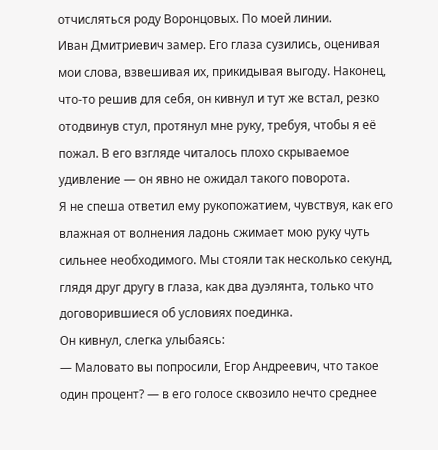отчисляться роду Воронцовых. По моей линии.
Иван Дмитриевич замер. Его глаза сузились, оценивая мои слова, взвешивая их, прикидывая выгоду. Наконец, что-то решив для себя, он кивнул и тут же встал, резко отодвинув стул, протянул мне руку, требуя, чтобы я её пожал. В его взгляде читалось плохо скрываемое удивление — он явно не ожидал такого поворота.
Я не спеша ответил ему рукопожатием, чувствуя, как его влажная от волнения ладонь сжимает мою руку чуть сильнее необходимого. Мы стояли так несколько секунд, глядя друг другу в глаза, как два дуэлянта, только что договорившиеся об условиях поединка.
Он кивнул, слегка улыбаясь:
— Маловато вы попросили, Егор Андреевич, что такое один процент? — в его голосе сквозило нечто среднее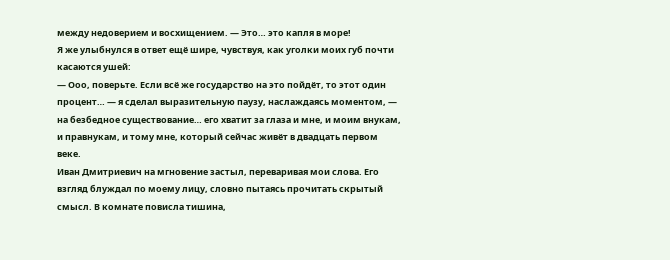между недоверием и восхищением. — Это… это капля в море!
Я же улыбнулся в ответ ещё шире, чувствуя, как уголки моих губ почти касаются ушей:
— Ооо, поверьте. Если всё же государство на это пойдёт, то этот один процент… — я сделал выразительную паузу, наслаждаясь моментом, — на безбедное существование… его хватит за глаза и мне, и моим внукам, и правнукам, и тому мне, который сейчас живёт в двадцать первом веке.
Иван Дмитриевич на мгновение застыл, переваривая мои слова. Его взгляд блуждал по моему лицу, словно пытаясь прочитать скрытый смысл. В комнате повисла тишина,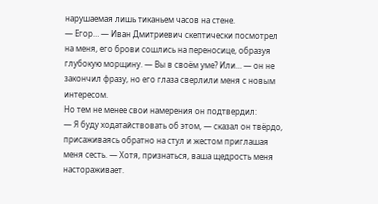нарушаемая лишь тиканьем часов на стене.
— Егор… — Иван Дмитриевич скептически посмотрел на меня, его брови сошлись на переносице, образуя глубокую морщину. — Вы в своём уме? Или… — он не закончил фразу, но его глаза сверлили меня с новым интересом.
Но тем не менее свои намерения он подтвердил:
— Я буду ходатайствовать об этом, — сказал он твёрдо, присаживаясь обратно на стул и жестом приглашая меня сесть. — Хотя, признаться, ваша щедрость меня настораживает.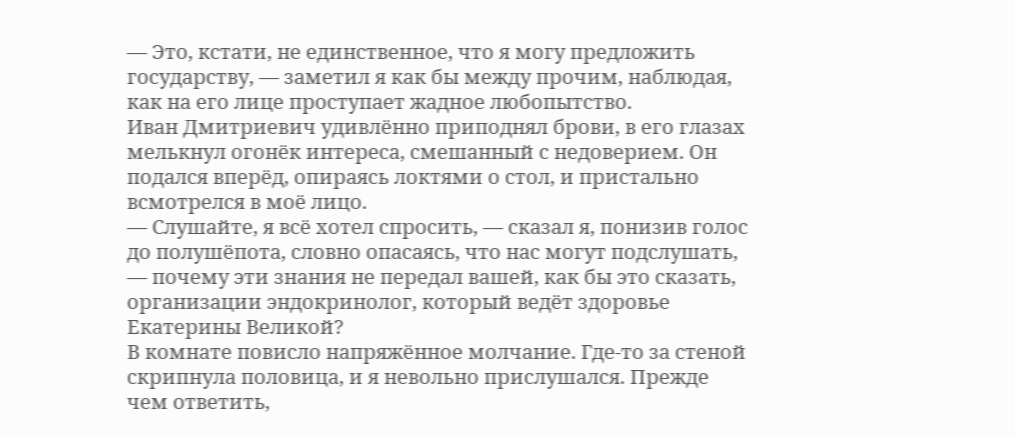— Это, кстати, не единственное, что я могу предложить государству, — заметил я как бы между прочим, наблюдая, как на его лице проступает жадное любопытство.
Иван Дмитриевич удивлённо приподнял брови, в его глазах мелькнул огонёк интереса, смешанный с недоверием. Он подался вперёд, опираясь локтями о стол, и пристально всмотрелся в моё лицо.
— Слушайте, я всё хотел спросить, — сказал я, понизив голос до полушёпота, словно опасаясь, что нас могут подслушать, — почему эти знания не передал вашей, как бы это сказать, организации эндокринолог, который ведёт здоровье Екатерины Великой?
В комнате повисло напряжённое молчание. Где-то за стеной скрипнула половица, и я невольно прислушался. Прежде чем ответить,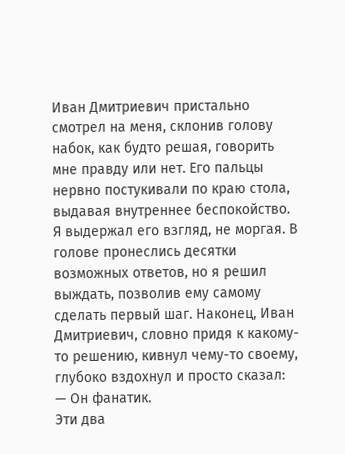Иван Дмитриевич пристально смотрел на меня, склонив голову набок, как будто решая, говорить мне правду или нет. Его пальцы нервно постукивали по краю стола, выдавая внутреннее беспокойство.
Я выдержал его взгляд, не моргая. В голове пронеслись десятки возможных ответов, но я решил выждать, позволив ему самому сделать первый шаг. Наконец, Иван Дмитриевич, словно придя к какому-то решению, кивнул чему-то своему, глубоко вздохнул и просто сказал:
— Он фанатик.
Эти два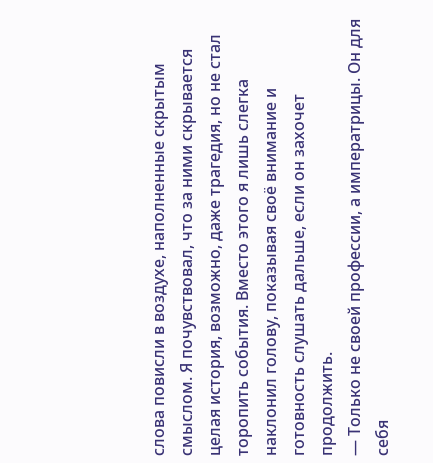слова повисли в воздухе, наполненные скрытым смыслом. Я почувствовал, что за ними скрывается целая история, возможно, даже трагедия, но не стал торопить события. Вместо этого я лишь слегка наклонил голову, показывая своё внимание и готовность слушать дальше, если он захочет продолжить.
— Только не своей профессии, а императрицы. Он для себя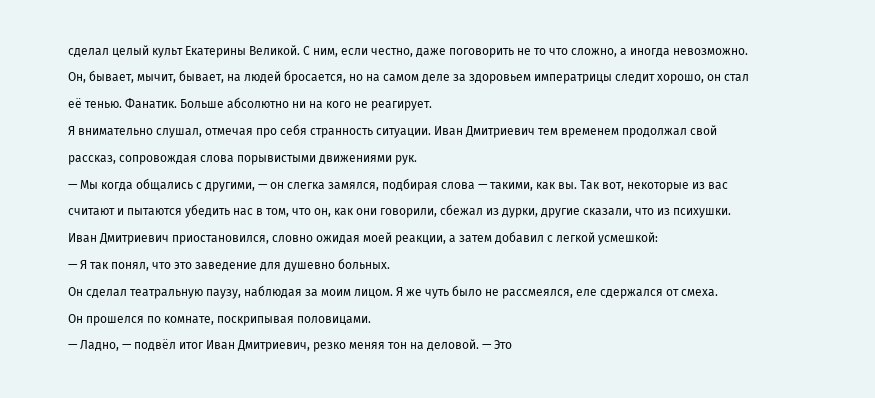сделал целый культ Екатерины Великой. С ним, если честно, даже поговорить не то что сложно, а иногда невозможно. Он, бывает, мычит, бывает, на людей бросается, но на самом деле за здоровьем императрицы следит хорошо, он стал её тенью. Фанатик. Больше абсолютно ни на кого не реагирует.
Я внимательно слушал, отмечая про себя странность ситуации. Иван Дмитриевич тем временем продолжал свой рассказ, сопровождая слова порывистыми движениями рук.
— Мы когда общались с другими, — он слегка замялся, подбирая слова — такими, как вы. Так вот, некоторые из вас считают и пытаются убедить нас в том, что он, как они говорили, сбежал из дурки, другие сказали, что из психушки.
Иван Дмитриевич приостановился, словно ожидая моей реакции, а затем добавил с легкой усмешкой:
— Я так понял, что это заведение для душевно больных.
Он сделал театральную паузу, наблюдая за моим лицом. Я же чуть было не рассмеялся, еле сдержался от смеха.
Он прошелся по комнате, поскрипывая половицами.
— Ладно, — подвёл итог Иван Дмитриевич, резко меняя тон на деловой. — Это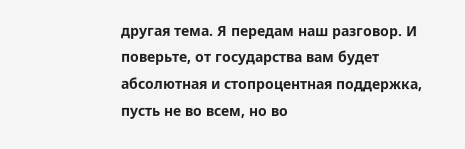другая тема. Я передам наш разговор. И поверьте, от государства вам будет абсолютная и стопроцентная поддержка, пусть не во всем, но во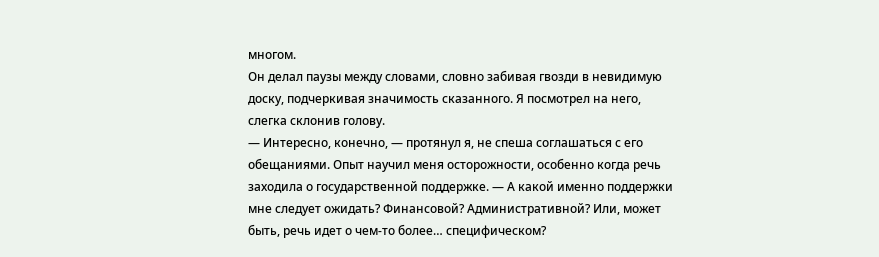многом.
Он делал паузы между словами, словно забивая гвозди в невидимую доску, подчеркивая значимость сказанного. Я посмотрел на него, слегка склонив голову.
— Интересно, конечно, — протянул я, не спеша соглашаться с его обещаниями. Опыт научил меня осторожности, особенно когда речь заходила о государственной поддержке. — А какой именно поддержки мне следует ожидать? Финансовой? Административной? Или, может быть, речь идет о чем-то более… специфическом?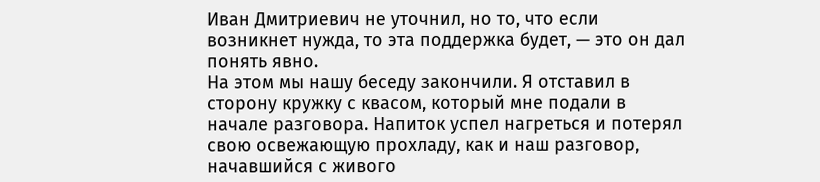Иван Дмитриевич не уточнил, но то, что если возникнет нужда, то эта поддержка будет, — это он дал понять явно.
На этом мы нашу беседу закончили. Я отставил в сторону кружку с квасом, который мне подали в начале разговора. Напиток успел нагреться и потерял свою освежающую прохладу, как и наш разговор, начавшийся с живого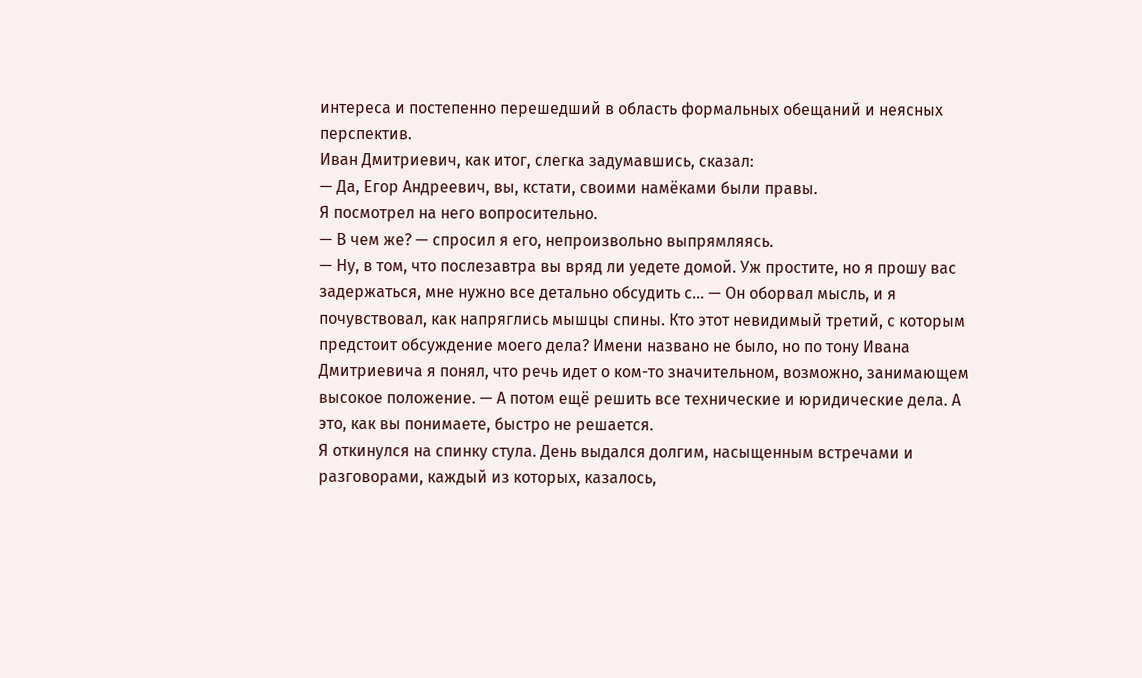интереса и постепенно перешедший в область формальных обещаний и неясных перспектив.
Иван Дмитриевич, как итог, слегка задумавшись, сказал:
— Да, Егор Андреевич, вы, кстати, своими намёками были правы.
Я посмотрел на него вопросительно.
— В чем же? — спросил я его, непроизвольно выпрямляясь.
— Ну, в том, что послезавтра вы вряд ли уедете домой. Уж простите, но я прошу вас задержаться, мне нужно все детально обсудить с… — Он оборвал мысль, и я почувствовал, как напряглись мышцы спины. Кто этот невидимый третий, с которым предстоит обсуждение моего дела? Имени названо не было, но по тону Ивана Дмитриевича я понял, что речь идет о ком-то значительном, возможно, занимающем высокое положение. — А потом ещё решить все технические и юридические дела. А это, как вы понимаете, быстро не решается.
Я откинулся на спинку стула. День выдался долгим, насыщенным встречами и разговорами, каждый из которых, казалось,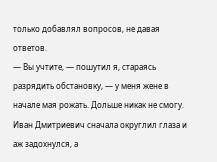только добавлял вопросов, не давая ответов.
— Вы учтите, — пошутил я, стараясь разрядить обстановку, — у меня жене в начале мая рожать. Дольше никак не смогу.
Иван Дмитриевич сначала округлил глаза и аж задохнулся, а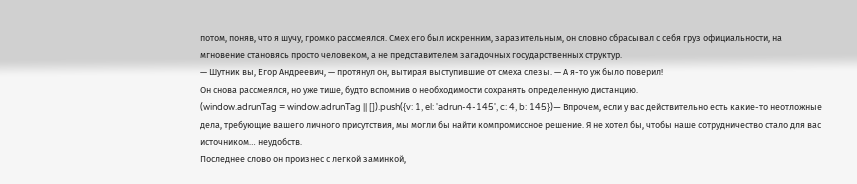потом, поняв, что я шучу, громко рассмеялся. Смех его был искренним, заразительным, он словно сбрасывал с себя груз официальности, на мгновение становясь просто человеком, а не представителем загадочных государственных структур.
— Шутник вы, Егор Андреевич, — протянул он, вытирая выступившие от смеха слезы. — А я-то уж было поверил!
Он снова рассмеялся, но уже тише, будто вспомнив о необходимости сохранять определенную дистанцию.
(window.adrunTag = window.adrunTag || []).push({v: 1, el: 'adrun-4-145', c: 4, b: 145})— Впрочем, если у вас действительно есть какие-то неотложные дела, требующие вашего личного присутствия, мы могли бы найти компромиссное решение. Я не хотел бы, чтобы наше сотрудничество стало для вас источником… неудобств.
Последнее слово он произнес с легкой заминкой,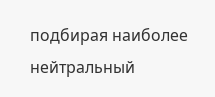подбирая наиболее нейтральный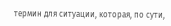термин для ситуации, которая, по сути,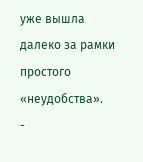уже вышла далеко за рамки простого «неудобства».
-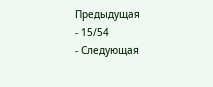Предыдущая
- 15/54
- Следующая